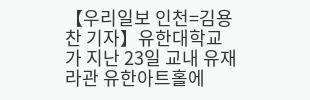【우리일보 인천=김용찬 기자】유한대학교가 지난 23일 교내 유재라관 유한아트홀에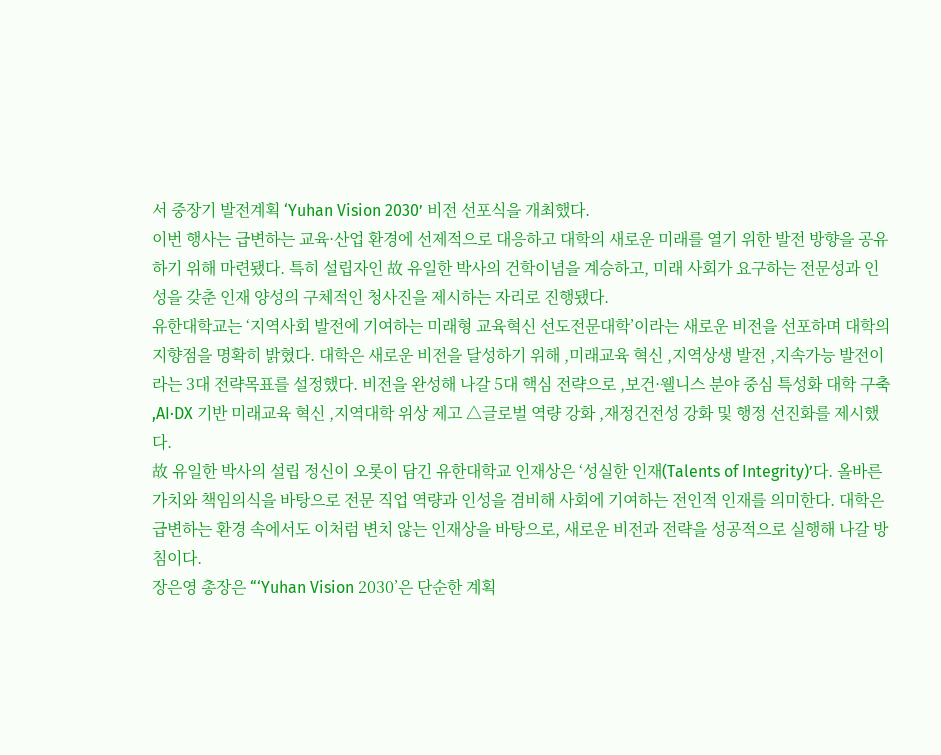서 중장기 발전계획 ‘Yuhan Vision 2030’ 비전 선포식을 개최했다.
이번 행사는 급변하는 교육·산업 환경에 선제적으로 대응하고 대학의 새로운 미래를 열기 위한 발전 방향을 공유하기 위해 마련됐다. 특히 설립자인 故 유일한 박사의 건학이념을 계승하고, 미래 사회가 요구하는 전문성과 인성을 갖춘 인재 양성의 구체적인 청사진을 제시하는 자리로 진행됐다.
유한대학교는 ‘지역사회 발전에 기여하는 미래형 교육혁신 선도전문대학’이라는 새로운 비전을 선포하며 대학의 지향점을 명확히 밝혔다. 대학은 새로운 비전을 달성하기 위해 ,미래교육 혁신 ,지역상생 발전 ,지속가능 발전이라는 3대 전략목표를 설정했다. 비전을 완성해 나갈 5대 핵심 전략으로 ,보건·웰니스 분야 중심 특성화 대학 구축 ,AI·DX 기반 미래교육 혁신 ,지역대학 위상 제고 △글로벌 역량 강화 ,재정건전성 강화 및 행정 선진화를 제시했다.
故 유일한 박사의 설립 정신이 오롯이 담긴 유한대학교 인재상은 ‘성실한 인재(Talents of Integrity)’다. 올바른 가치와 책임의식을 바탕으로 전문 직업 역량과 인성을 겸비해 사회에 기여하는 전인적 인재를 의미한다. 대학은 급변하는 환경 속에서도 이처럼 변치 않는 인재상을 바탕으로, 새로운 비전과 전략을 성공적으로 실행해 나갈 방침이다.
장은영 총장은 “‘Yuhan Vision 2030’은 단순한 계획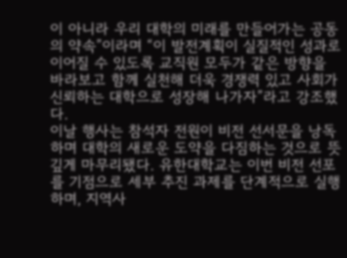이 아니라 우리 대학의 미래를 만들어가는 공동의 약속”이라며 “이 발전계획이 실질적인 성과로 이어질 수 있도록 교직원 모두가 같은 방향을 바라보고 함께 실천해 더욱 경쟁력 있고 사회가 신뢰하는 대학으로 성장해 나가자”라고 강조했다.
이날 행사는 참석자 전원이 비전 선서문을 낭독하며 대학의 새로운 도약을 다짐하는 것으로 뜻깊게 마무리됐다. 유한대학교는 이번 비전 선포를 기점으로 세부 추진 과제를 단계적으로 실행하며, 지역사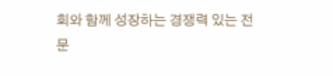회와 함께 성장하는 경쟁력 있는 전문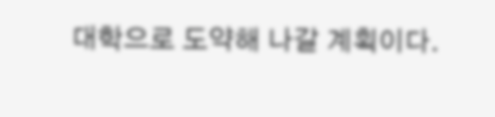대학으로 도약해 나갈 계획이다.